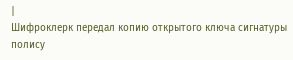|
Шифроклерк передал копию открытого ключа сигнатуры полису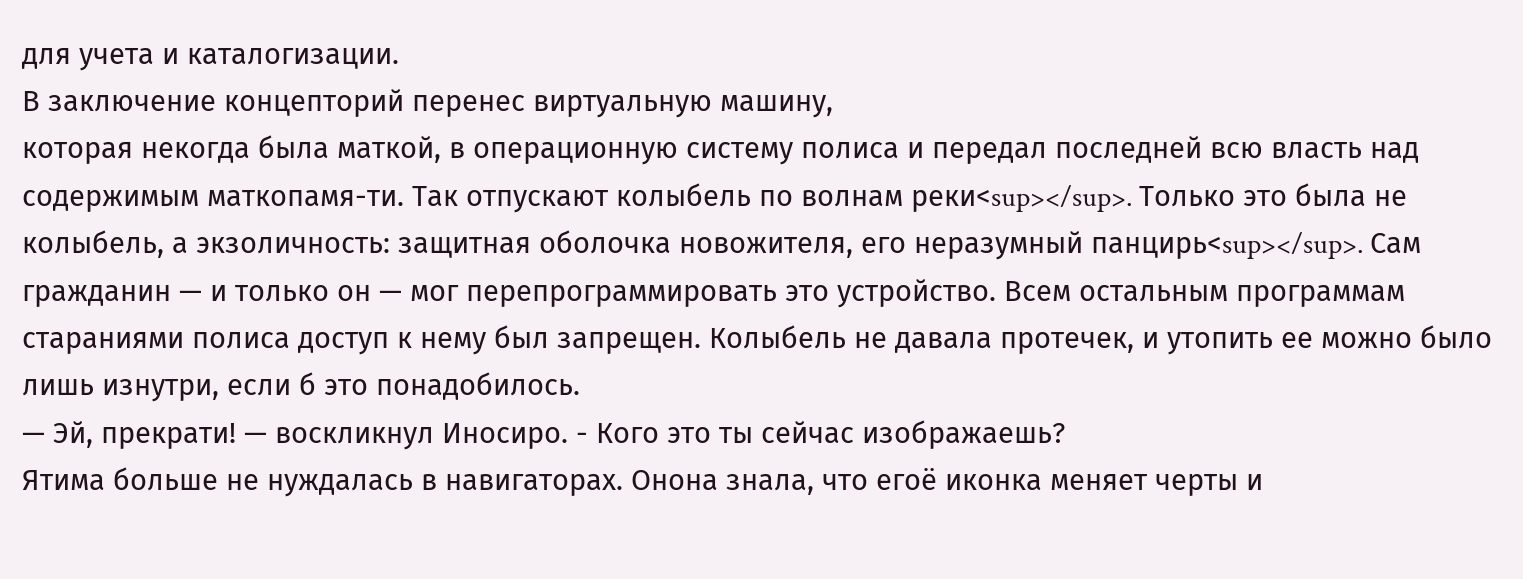для учета и каталогизации.
В заключение концепторий перенес виртуальную машину,
которая некогда была маткой, в операционную систему полиса и передал последней всю власть над содержимым маткопамя-ти. Так отпускают колыбель по волнам реки<sup></sup>. Только это была не колыбель, а экзоличность: защитная оболочка новожителя, его неразумный панцирь<sup></sup>. Сам гражданин — и только он — мог перепрограммировать это устройство. Всем остальным программам стараниями полиса доступ к нему был запрещен. Колыбель не давала протечек, и утопить ее можно было лишь изнутри, если б это понадобилось.
— Эй, прекрати! — воскликнул Иносиро. - Кого это ты сейчас изображаешь?
Ятима больше не нуждалась в навигаторах. Онона знала, что егоё иконка меняет черты и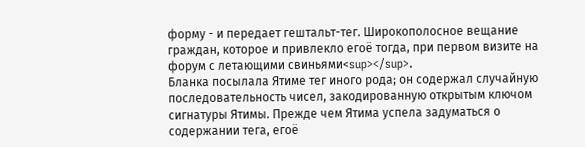форму - и передает гештальт-тег. Широкополосное вещание граждан, которое и привлекло егоё тогда, при первом визите на форум с летающими свиньями<sup></sup>.
Бланка посылала Ятиме тег иного рода; он содержал случайную последовательность чисел, закодированную открытым ключом сигнатуры Ятимы. Прежде чем Ятима успела задуматься о содержании тега, егоё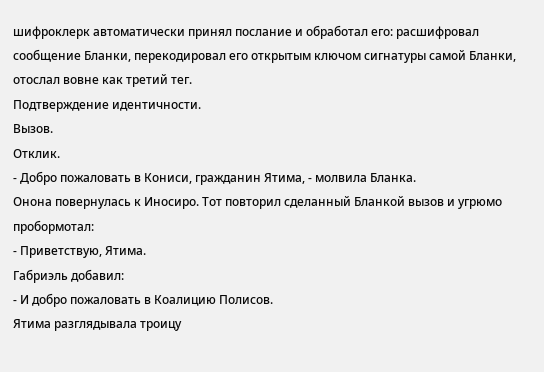шифроклерк автоматически принял послание и обработал его: расшифровал сообщение Бланки, перекодировал его открытым ключом сигнатуры самой Бланки, отослал вовне как третий тег.
Подтверждение идентичности.
Вызов.
Отклик.
- Добро пожаловать в Кониси, гражданин Ятима, - молвила Бланка.
Онона повернулась к Иносиро. Тот повторил сделанный Бланкой вызов и угрюмо пробормотал:
- Приветствую, Ятима.
Габриэль добавил:
- И добро пожаловать в Коалицию Полисов.
Ятима разглядывала троицу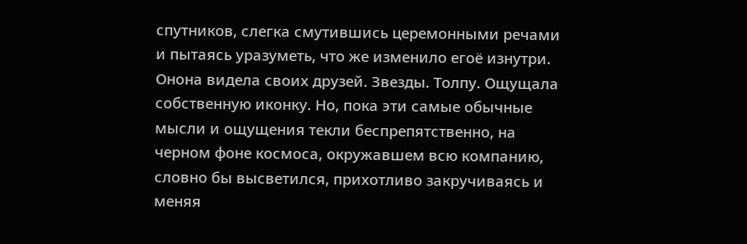спутников, слегка смутившись церемонными речами и пытаясь уразуметь, что же изменило егоё изнутри. Онона видела своих друзей. Звезды. Толпу. Ощущала собственную иконку. Но, пока эти самые обычные мысли и ощущения текли беспрепятственно, на черном фоне космоса, окружавшем всю компанию, словно бы высветился, прихотливо закручиваясь и меняя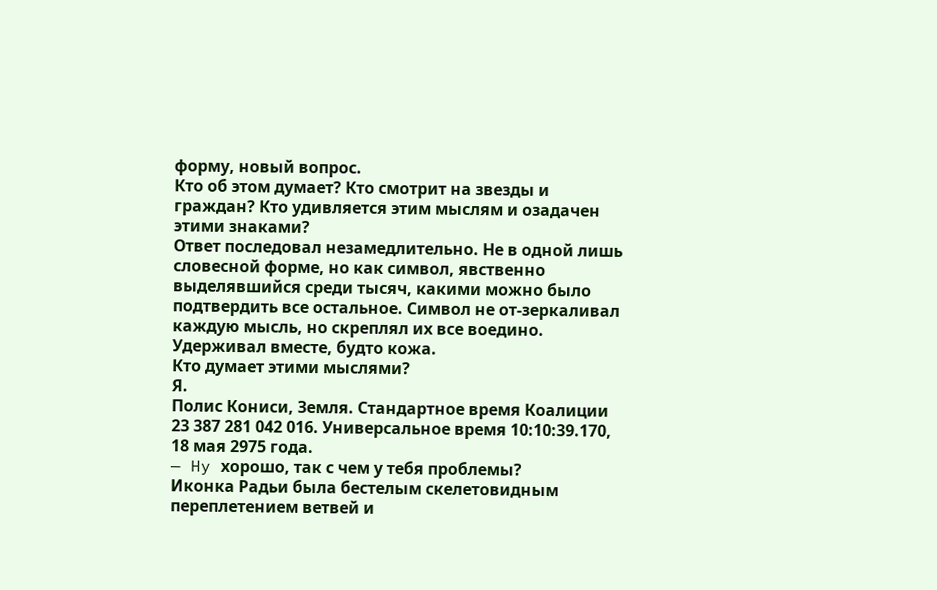форму, новый вопрос.
Кто об этом думает? Кто смотрит на звезды и граждан? Кто удивляется этим мыслям и озадачен этими знаками?
Ответ последовал незамедлительно. Не в одной лишь словесной форме, но как символ, явственно выделявшийся среди тысяч, какими можно было подтвердить все остальное. Символ не от-зеркаливал каждую мысль, но скреплял их все воедино. Удерживал вместе, будто кожа.
Кто думает этими мыслями?
Я.
Полис Кониси, Земля. Стандартное время Коалиции 23 387 281 042 016. Универсальное время 10:10:39.170, 18 мая 2975 года.
— Hy хорошо, так с чем у тебя проблемы?
Иконка Радьи была бестелым скелетовидным переплетением ветвей и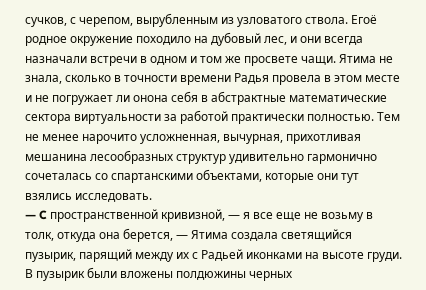сучков, с черепом, вырубленным из узловатого ствола. Егоё родное окружение походило на дубовый лес, и они всегда назначали встречи в одном и том же просвете чащи. Ятима не знала, сколько в точности времени Радья провела в этом месте и не погружает ли онона себя в абстрактные математические сектора виртуальности за работой практически полностью. Тем не менее нарочито усложненная, вычурная, прихотливая мешанина лесообразных структур удивительно гармонично сочеталась со спартанскими объектами, которые они тут взялись исследовать.
— C пространственной кривизной, — я все еще не возьму в толк, откуда она берется, — Ятима создала светящийся пузырик, парящий между их с Радьей иконками на высоте груди. В пузырик были вложены полдюжины черных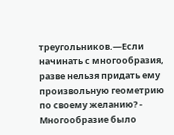треугольников.—Если начинать с многообразия, разве нельзя придать ему произвольную геометрию по своему желанию? - Многообразие было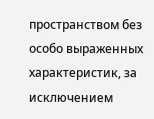пространством без особо выраженных характеристик, за исключением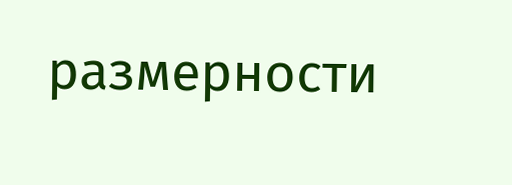размерности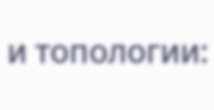и топологии: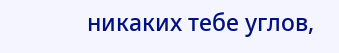никаких тебе углов,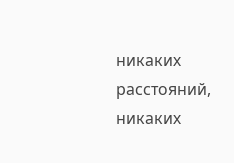никаких расстояний, никаких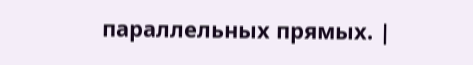параллельных прямых. |